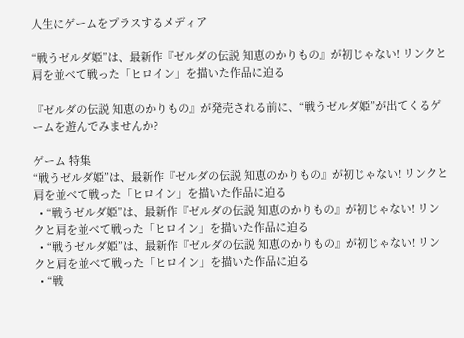人生にゲームをプラスするメディア

“戦うゼルダ姫”は、最新作『ゼルダの伝説 知恵のかりもの』が初じゃない! リンクと肩を並べて戦った「ヒロイン」を描いた作品に迫る

『ゼルダの伝説 知恵のかりもの』が発売される前に、“戦うゼルダ姫”が出てくるゲームを遊んでみませんか?

ゲーム 特集
“戦うゼルダ姫”は、最新作『ゼルダの伝説 知恵のかりもの』が初じゃない! リンクと肩を並べて戦った「ヒロイン」を描いた作品に迫る
  • “戦うゼルダ姫”は、最新作『ゼルダの伝説 知恵のかりもの』が初じゃない! リンクと肩を並べて戦った「ヒロイン」を描いた作品に迫る
  • “戦うゼルダ姫”は、最新作『ゼルダの伝説 知恵のかりもの』が初じゃない! リンクと肩を並べて戦った「ヒロイン」を描いた作品に迫る
  • “戦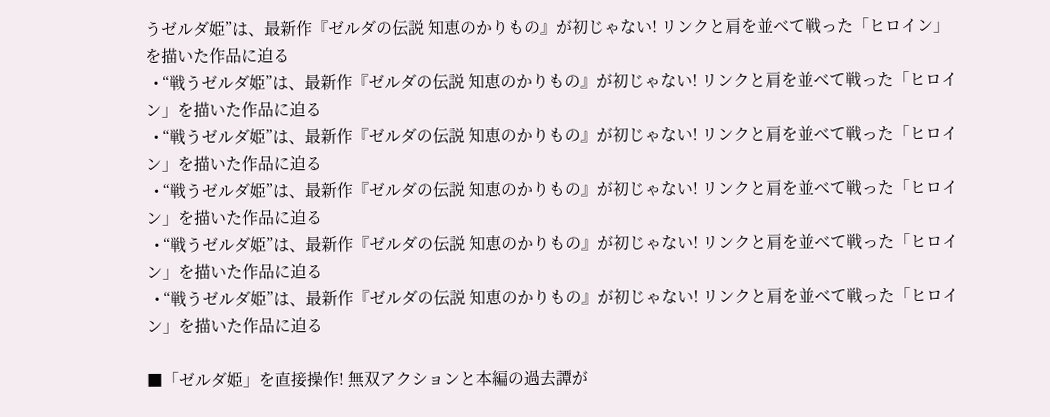うゼルダ姫”は、最新作『ゼルダの伝説 知恵のかりもの』が初じゃない! リンクと肩を並べて戦った「ヒロイン」を描いた作品に迫る
  • “戦うゼルダ姫”は、最新作『ゼルダの伝説 知恵のかりもの』が初じゃない! リンクと肩を並べて戦った「ヒロイン」を描いた作品に迫る
  • “戦うゼルダ姫”は、最新作『ゼルダの伝説 知恵のかりもの』が初じゃない! リンクと肩を並べて戦った「ヒロイン」を描いた作品に迫る
  • “戦うゼルダ姫”は、最新作『ゼルダの伝説 知恵のかりもの』が初じゃない! リンクと肩を並べて戦った「ヒロイン」を描いた作品に迫る
  • “戦うゼルダ姫”は、最新作『ゼルダの伝説 知恵のかりもの』が初じゃない! リンクと肩を並べて戦った「ヒロイン」を描いた作品に迫る
  • “戦うゼルダ姫”は、最新作『ゼルダの伝説 知恵のかりもの』が初じゃない! リンクと肩を並べて戦った「ヒロイン」を描いた作品に迫る

■「ゼルダ姫」を直接操作! 無双アクションと本編の過去譚が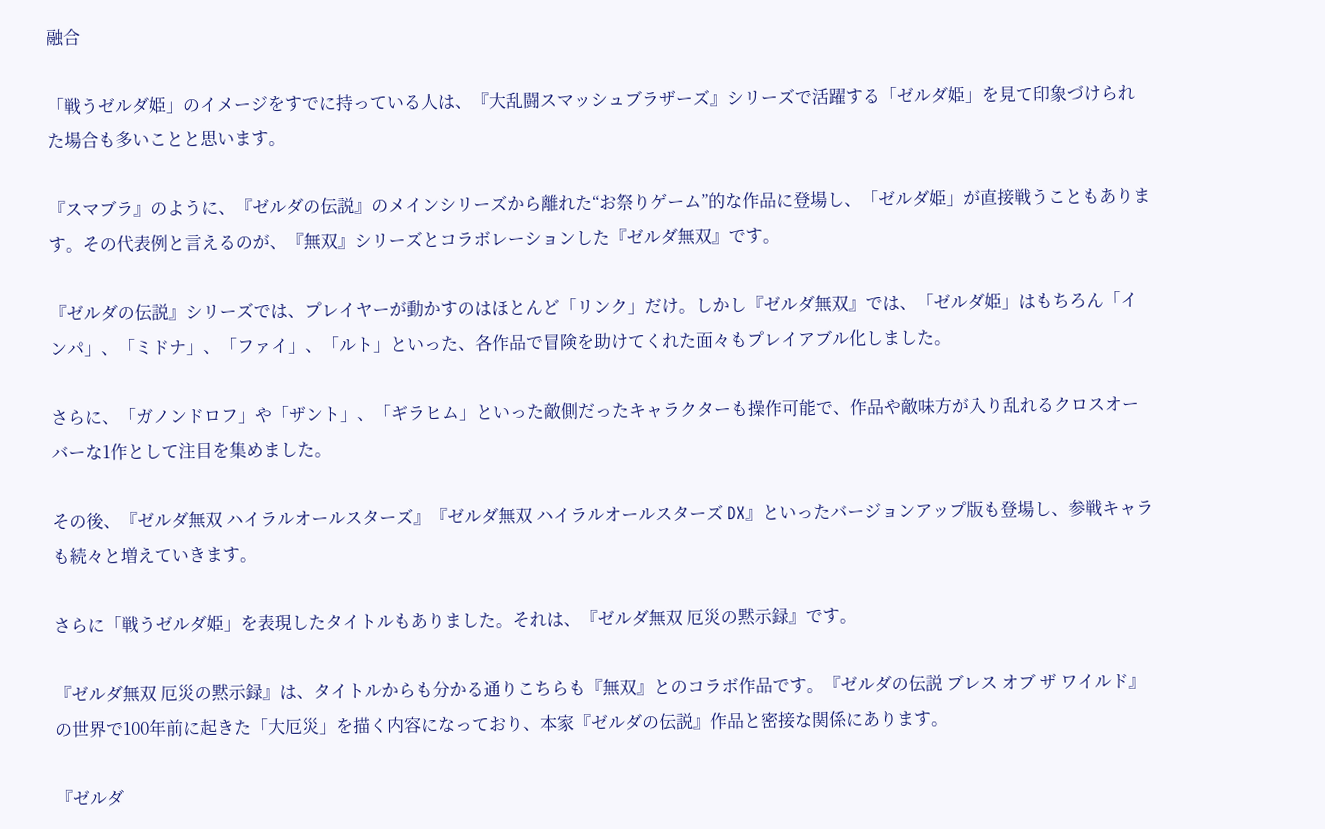融合

「戦うゼルダ姫」のイメージをすでに持っている人は、『大乱闘スマッシュブラザーズ』シリーズで活躍する「ゼルダ姫」を見て印象づけられた場合も多いことと思います。

『スマブラ』のように、『ゼルダの伝説』のメインシリーズから離れた“お祭りゲーム”的な作品に登場し、「ゼルダ姫」が直接戦うこともあります。その代表例と言えるのが、『無双』シリーズとコラボレーションした『ゼルダ無双』です。

『ゼルダの伝説』シリーズでは、プレイヤーが動かすのはほとんど「リンク」だけ。しかし『ゼルダ無双』では、「ゼルダ姫」はもちろん「インパ」、「ミドナ」、「ファイ」、「ルト」といった、各作品で冒険を助けてくれた面々もプレイアブル化しました。

さらに、「ガノンドロフ」や「ザント」、「ギラヒム」といった敵側だったキャラクターも操作可能で、作品や敵味方が入り乱れるクロスオーバーな1作として注目を集めました。

その後、『ゼルダ無双 ハイラルオールスターズ』『ゼルダ無双 ハイラルオールスターズ DX』といったバージョンアップ版も登場し、参戦キャラも続々と増えていきます。

さらに「戦うゼルダ姫」を表現したタイトルもありました。それは、『ゼルダ無双 厄災の黙示録』です。

『ゼルダ無双 厄災の黙示録』は、タイトルからも分かる通りこちらも『無双』とのコラボ作品です。『ゼルダの伝説 ブレス オブ ザ ワイルド』の世界で100年前に起きた「大厄災」を描く内容になっており、本家『ゼルダの伝説』作品と密接な関係にあります。

『ゼルダ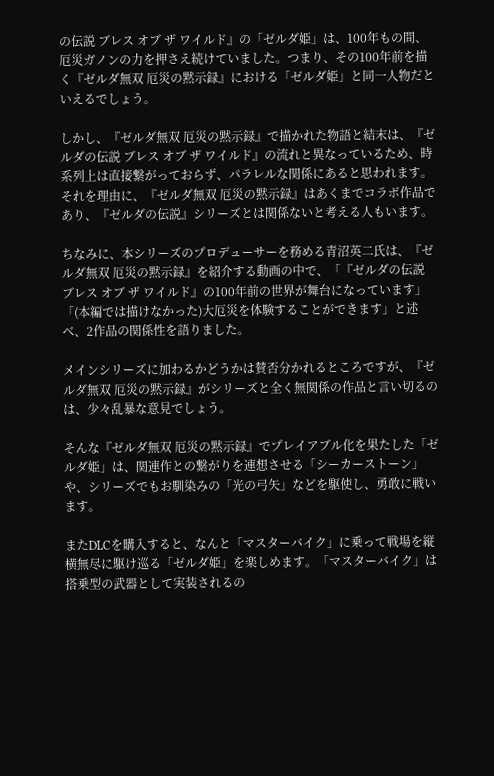の伝説 ブレス オブ ザ ワイルド』の「ゼルダ姫」は、100年もの間、厄災ガノンの力を押さえ続けていました。つまり、その100年前を描く『ゼルダ無双 厄災の黙示録』における「ゼルダ姫」と同一人物だといえるでしょう。

しかし、『ゼルダ無双 厄災の黙示録』で描かれた物語と結末は、『ゼルダの伝説 ブレス オブ ザ ワイルド』の流れと異なっているため、時系列上は直接繋がっておらず、パラレルな関係にあると思われます。それを理由に、『ゼルダ無双 厄災の黙示録』はあくまでコラボ作品であり、『ゼルダの伝説』シリーズとは関係ないと考える人もいます。

ちなみに、本シリーズのプロデューサーを務める青沼英二氏は、『ゼルダ無双 厄災の黙示録』を紹介する動画の中で、「『ゼルダの伝説 ブレス オブ ザ ワイルド』の100年前の世界が舞台になっています」「(本編では描けなかった)大厄災を体験することができます」と述べ、2作品の関係性を語りました。

メインシリーズに加わるかどうかは賛否分かれるところですが、『ゼルダ無双 厄災の黙示録』がシリーズと全く無関係の作品と言い切るのは、少々乱暴な意見でしょう。

そんな『ゼルダ無双 厄災の黙示録』でプレイアブル化を果たした「ゼルダ姫」は、関連作との繋がりを連想させる「シーカーストーン」や、シリーズでもお馴染みの「光の弓矢」などを駆使し、勇敢に戦います。

またDLCを購入すると、なんと「マスターバイク」に乗って戦場を縦横無尽に駆け巡る「ゼルダ姫」を楽しめます。「マスターバイク」は搭乗型の武器として実装されるの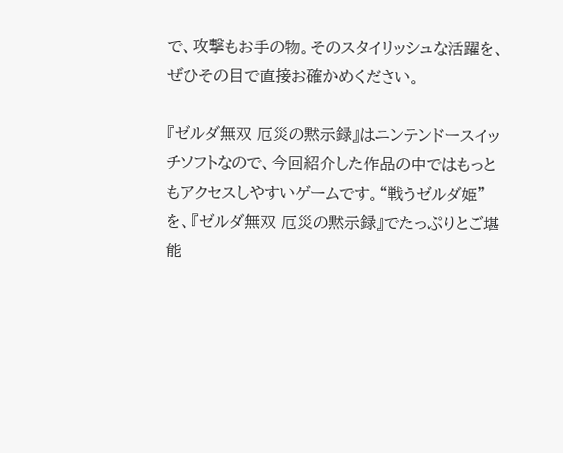で、攻撃もお手の物。そのスタイリッシュな活躍を、ぜひその目で直接お確かめください。

『ゼルダ無双 厄災の黙示録』はニンテンドースイッチソフトなので、今回紹介した作品の中ではもっともアクセスしやすいゲームです。“戦うゼルダ姫”を、『ゼルダ無双 厄災の黙示録』でたっぷりとご堪能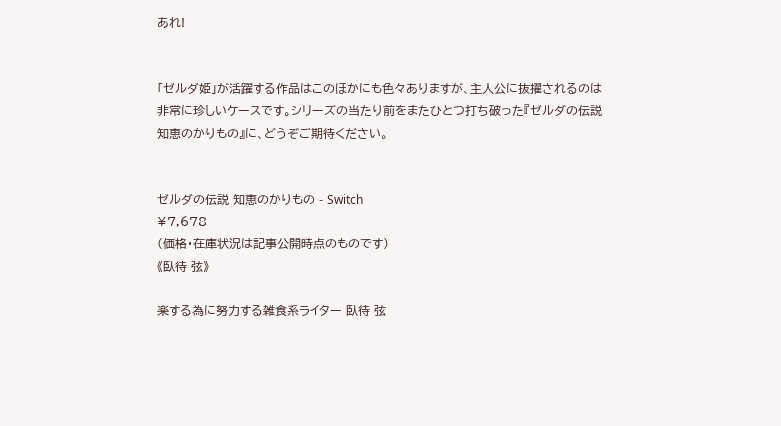あれ!


「ゼルダ姫」が活躍する作品はこのほかにも色々ありますが、主人公に抜擢されるのは非常に珍しいケースです。シリーズの当たり前をまたひとつ打ち破った『ゼルダの伝説 知恵のかりもの』に、どうぞご期待ください。


ゼルダの伝説 知恵のかりもの - Switch
¥7,678
(価格・在庫状況は記事公開時点のものです)
《臥待 弦》

楽する為に努力する雑食系ライター 臥待 弦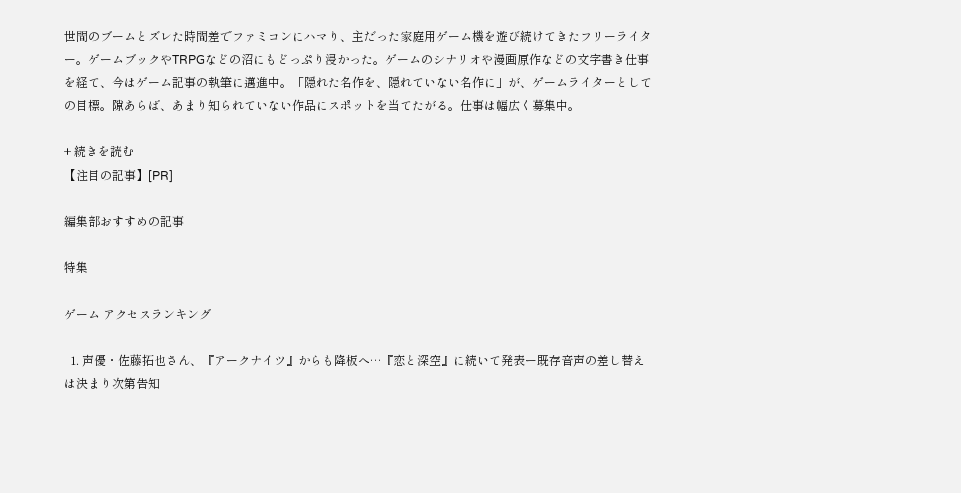世間のブームとズレた時間差でファミコンにハマり、主だった家庭用ゲーム機を遊び続けてきたフリーライター。ゲームブックやTRPGなどの沼にもどっぷり浸かった。ゲームのシナリオや漫画原作などの文字書き仕事を経て、今はゲーム記事の執筆に邁進中。「隠れた名作を、隠れていない名作に」が、ゲームライターとしての目標。隙あらば、あまり知られていない作品にスポットを当てたがる。仕事は幅広く募集中。

+ 続きを読む
【注目の記事】[PR]

編集部おすすめの記事

特集

ゲーム アクセスランキング

  1. 声優・佐藤拓也さん、『アークナイツ』からも降板へ…『恋と深空』に続いて発表ー既存音声の差し替えは決まり次第告知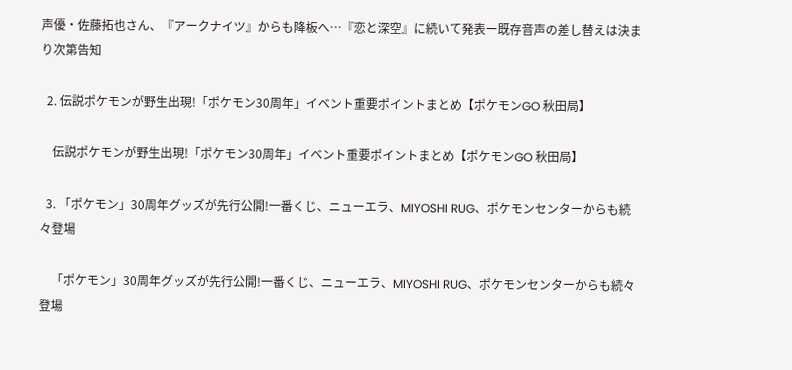声優・佐藤拓也さん、『アークナイツ』からも降板へ…『恋と深空』に続いて発表ー既存音声の差し替えは決まり次第告知

  2. 伝説ポケモンが野生出現!「ポケモン30周年」イベント重要ポイントまとめ【ポケモンGO 秋田局】

    伝説ポケモンが野生出現!「ポケモン30周年」イベント重要ポイントまとめ【ポケモンGO 秋田局】

  3. 「ポケモン」30周年グッズが先行公開!一番くじ、ニューエラ、MIYOSHI RUG、ポケモンセンターからも続々登場

    「ポケモン」30周年グッズが先行公開!一番くじ、ニューエラ、MIYOSHI RUG、ポケモンセンターからも続々登場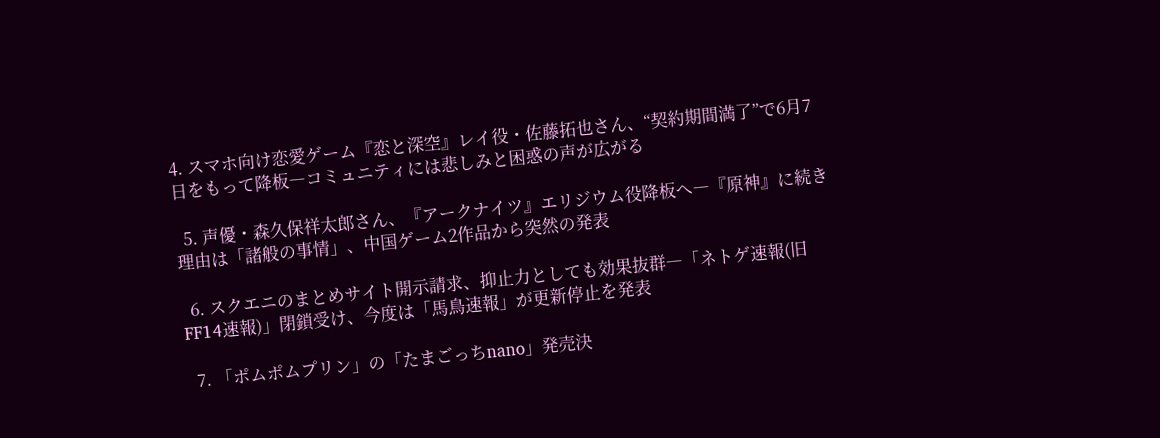4. スマホ向け恋愛ゲーム『恋と深空』レイ役・佐藤拓也さん、“契約期間満了”で6月7日をもって降板―コミュニティには悲しみと困惑の声が広がる

  5. 声優・森久保祥太郎さん、『アークナイツ』エリジウム役降板へ―『原神』に続き理由は「諸般の事情」、中国ゲーム2作品から突然の発表

  6. スクエニのまとめサイト開示請求、抑止力としても効果抜群―「ネトゲ速報(旧FF14速報)」閉鎖受け、今度は「馬鳥速報」が更新停止を発表

  7. 「ポムポムプリン」の「たまごっちnano」発売決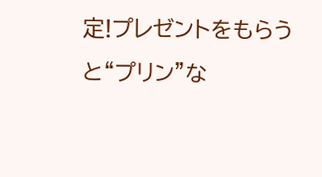定!プレゼントをもらうと“プリン”な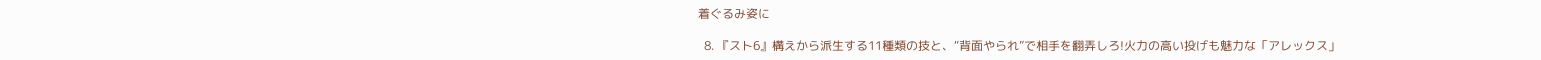着ぐるみ姿に

  8. 『スト6』構えから派生する11種類の技と、“背面やられ”で相手を翻弄しろ!火力の高い投げも魅力な「アレックス」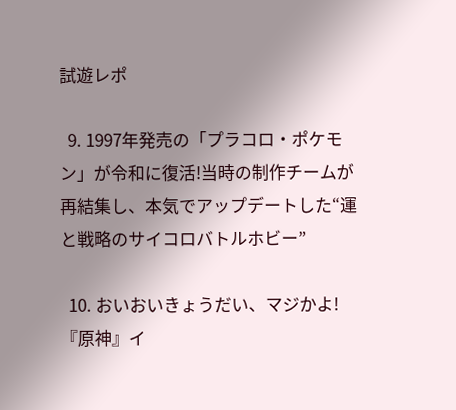試遊レポ

  9. 1997年発売の「プラコロ・ポケモン」が令和に復活!当時の制作チームが再結集し、本気でアップデートした“運と戦略のサイコロバトルホビー”

  10. おいおいきょうだい、マジかよ!『原神』イ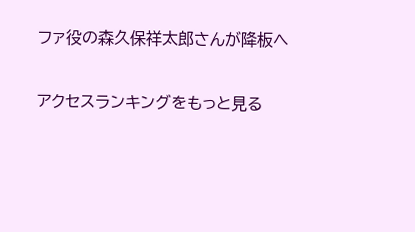ファ役の森久保祥太郎さんが降板へ

アクセスランキングをもっと見る